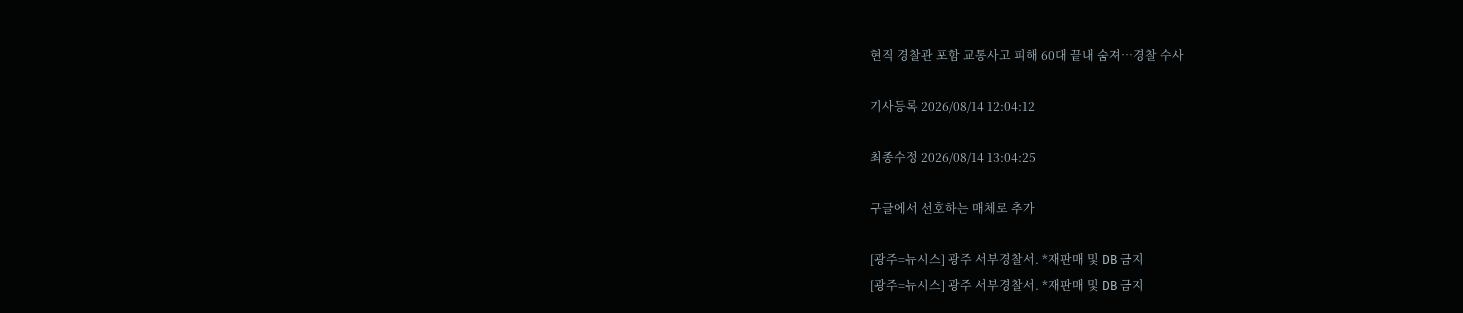현직 경찰관 포함 교통사고 피해 60대 끝내 숨져…경찰 수사

기사등록 2026/08/14 12:04:12

최종수정 2026/08/14 13:04:25

구글에서 선호하는 매체로 추가

[광주=뉴시스] 광주 서부경찰서. *재판매 및 DB 금지
[광주=뉴시스] 광주 서부경찰서. *재판매 및 DB 금지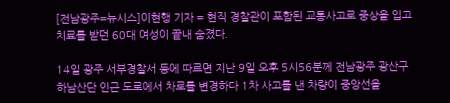[전남광주=뉴시스]이현행 기자 = 현직 경찰관이 포함된 교통사고로 중상을 입고 치료를 받던 60대 여성이 끝내 숨졌다.

14일 광주 서부경찰서 등에 따르면 지난 9일 오후 5시56분께 전남광주 광산구 하남산단 인근 도로에서 차로를 변경하다 1차 사고를 낸 차량이 중앙선을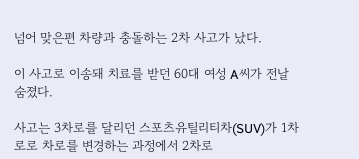넘어 맞은편 차량과 충돌하는 2차 사고가 났다.

이 사고로 이송돼 치료를 받던 60대 여성 A씨가 전날 숨졌다.

사고는 3차로를 달리던 스포츠유틸리티차(SUV)가 1차로로 차로를 변경하는 과정에서 2차로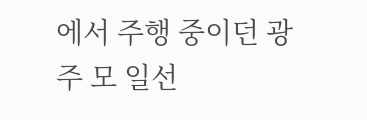에서 주행 중이던 광주 모 일선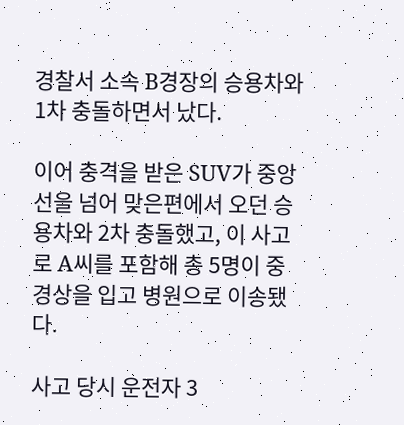경찰서 소속 B경장의 승용차와 1차 충돌하면서 났다.

이어 충격을 받은 SUV가 중앙선을 넘어 맞은편에서 오던 승용차와 2차 충돌했고, 이 사고로 A씨를 포함해 총 5명이 중경상을 입고 병원으로 이송됐다.

사고 당시 운전자 3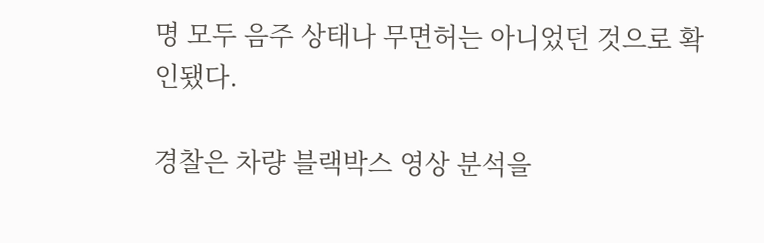명 모두 음주 상태나 무면허는 아니었던 것으로 확인됐다.

경찰은 차량 블랙박스 영상 분석을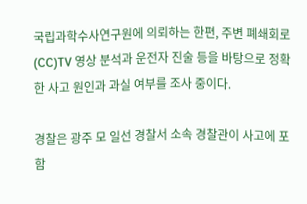국립과학수사연구원에 의뢰하는 한편, 주변 폐쇄회로(CC)TV 영상 분석과 운전자 진술 등을 바탕으로 정확한 사고 원인과 과실 여부를 조사 중이다.

경찰은 광주 모 일선 경찰서 소속 경찰관이 사고에 포함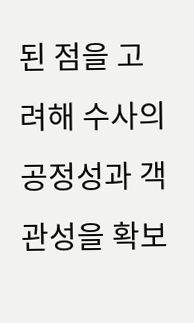된 점을 고려해 수사의 공정성과 객관성을 확보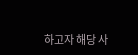하고자 해당 사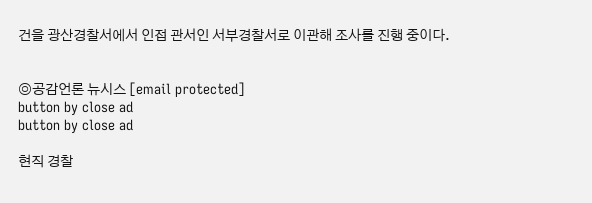건을 광산경찰서에서 인접 관서인 서부경찰서로 이관해 조사를 진행 중이다.


◎공감언론 뉴시스 [email protected]
button by close ad
button by close ad

현직 경찰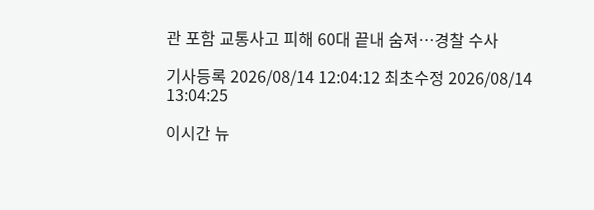관 포함 교통사고 피해 60대 끝내 숨져…경찰 수사

기사등록 2026/08/14 12:04:12 최초수정 2026/08/14 13:04:25

이시간 뉴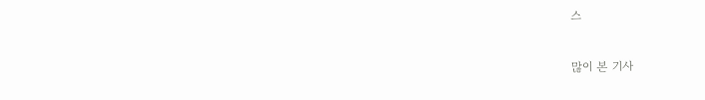스

많이 본 기사